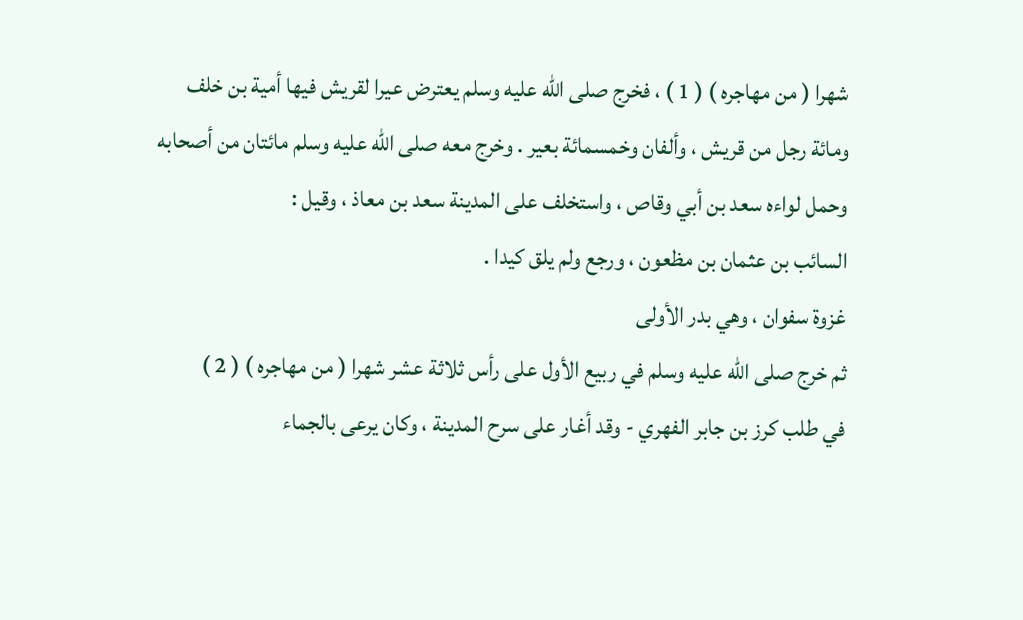شهرا ( من مهاجره ) ( 1 ) ، فخرج صلى الله عليه وسلم يعترض عيرا لقريش فيها أمية بن خلف
ومائة رجل من قريش ، وألفان وخمسمائة بعير . وخرج معه صلى الله عليه وسلم مائتان من أصحابه
وحمل لواءه سعد بن أبي وقاص ، واستخلف على المدينة سعد بن معاذ ، وقيل :
السائب بن عثمان بن مظعون ، ورجع ولم يلق كيدا .
غزوة سفوان ، وهي بدر الأولى
ثم خرج صلى الله عليه وسلم في ربيع الأول على رأس ثلاثة عشر شهرا ( من مهاجره ) ( 2 )
في طلب كرز بن جابر الفهري - وقد أغار على سرح المدينة ، وكان يرعى بالجماء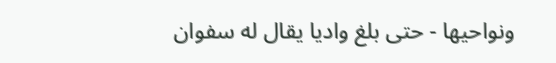ونواحيها - حتى بلغ واديا يقال له سفوان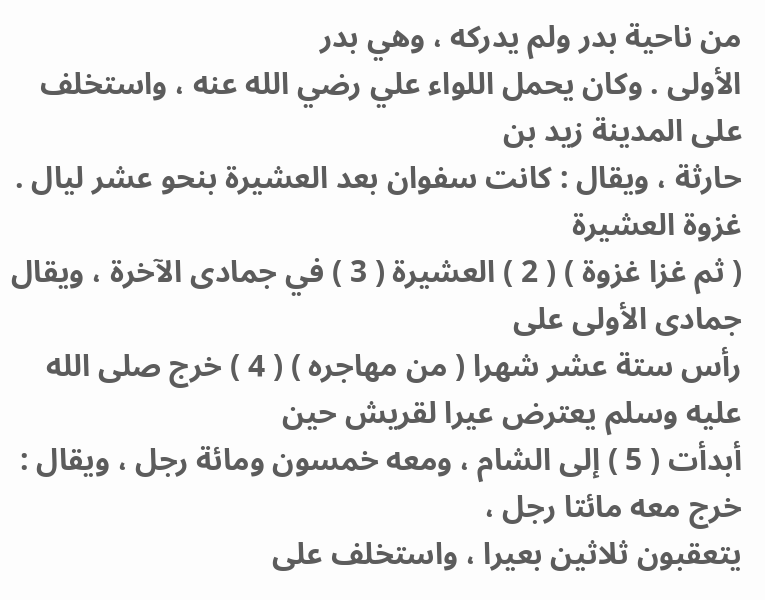من ناحية بدر ولم يدركه ، وهي بدر
الأولى . وكان يحمل اللواء علي رضي الله عنه ، واستخلف على المدينة زيد بن
حارثة ، ويقال : كانت سفوان بعد العشيرة بنحو عشر ليال .
غزوة العشيرة
( ثم غزا غزوة ) ( 2 ) العشيرة ( 3 ) في جمادى الآخرة ، ويقال جمادى الأولى على
رأس ستة عشر شهرا ( من مهاجره ) ( 4 ) خرج صلى الله عليه وسلم يعترض عيرا لقريش حين
أبدأت ( 5 ) إلى الشام ، ومعه خمسون ومائة رجل ، ويقال : خرج معه مائتا رجل ،
يتعقبون ثلاثين بعيرا ، واستخلف على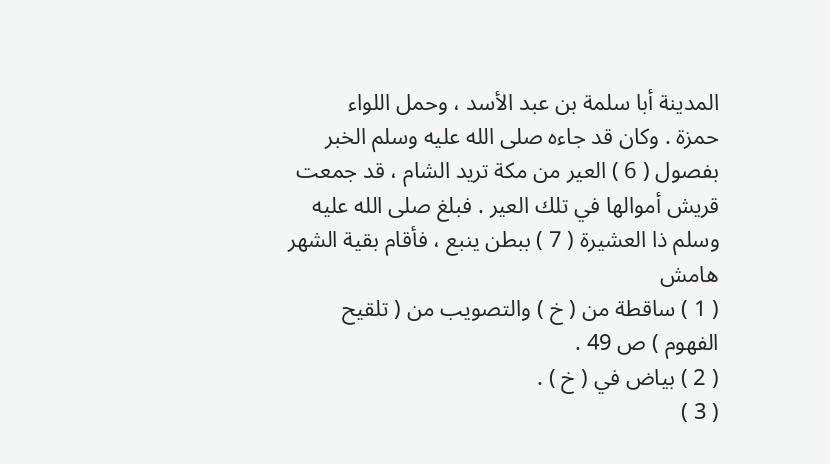المدينة أبا سلمة بن عبد الأسد ، وحمل اللواء
حمزة . وكان قد جاءه صلى الله عليه وسلم الخبر بفصول ( 6 ) العير من مكة تريد الشام ، قد جمعت
قريش أموالها في تلك العير . فبلغ صلى الله عليه وسلم ذا العشيرة ( 7 ) ببطن ينبع ، فأقام بقية الشهر
هامش
( 1 ) ساقطة من ( خ ) والتصويب من ( تلقيح الفهوم ) ص 49 .
( 2 ) بياض في ( خ ) .
( 3 )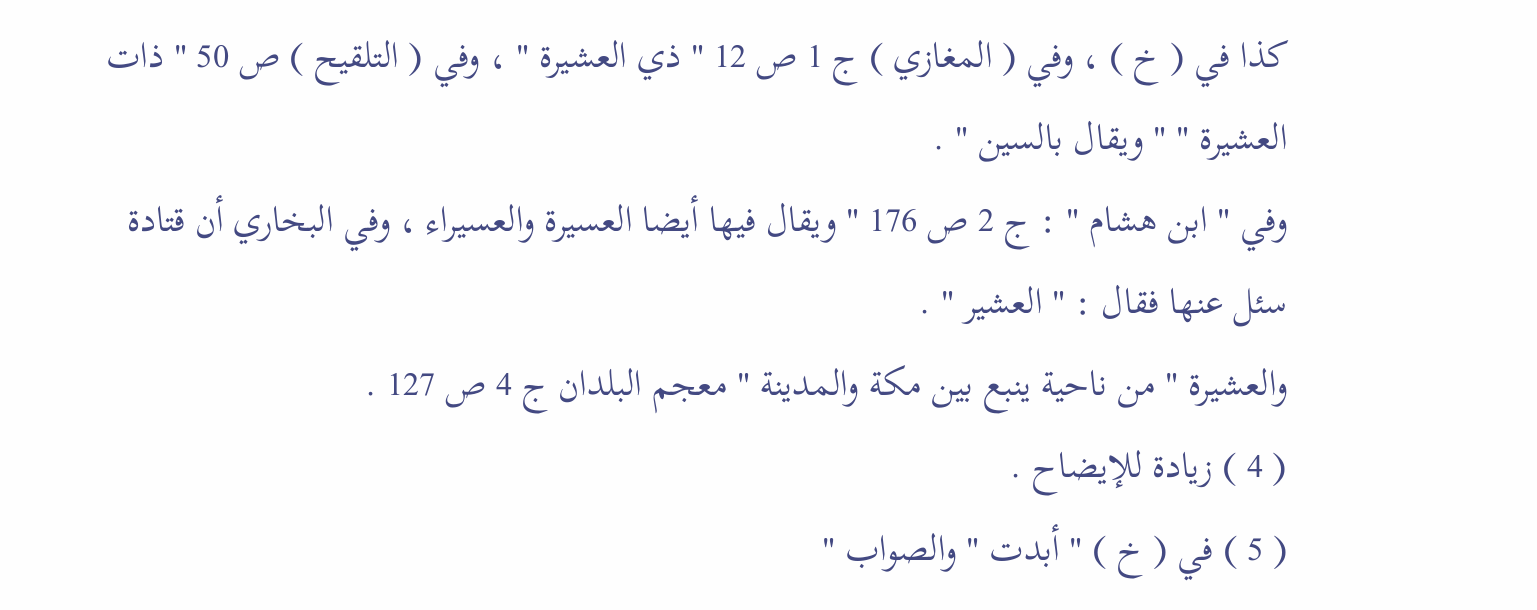كذا في ( خ ) ، وفي ( المغازي ) ج 1 ص 12 " ذي العشيرة " ، وفي ( التلقيح ) ص 50 " ذات
العشيرة " " ويقال بالسين " .
وفي " ابن هشام " : ج 2 ص 176 " ويقال فيها أيضا العسيرة والعسيراء ، وفي البخاري أن قتادة
سئل عنها فقال : " العشير " .
والعشيرة " من ناحية ينبع بين مكة والمدينة " معجم البلدان ج 4 ص 127 .
( 4 ) زيادة للإيضاح .
( 5 ) في ( خ ) " أبدت " والصواب "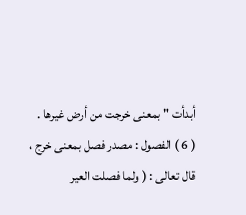أبدأت " بمعنى خرجت من أرض غيرها .
( 6 ) الفصول : مصدر فصل بمعنى خرج ، قال تعالى : ( ولما فصلت العير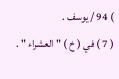) 94 / يوسف .
( 7 ) في ( خ ) " العشراء " .